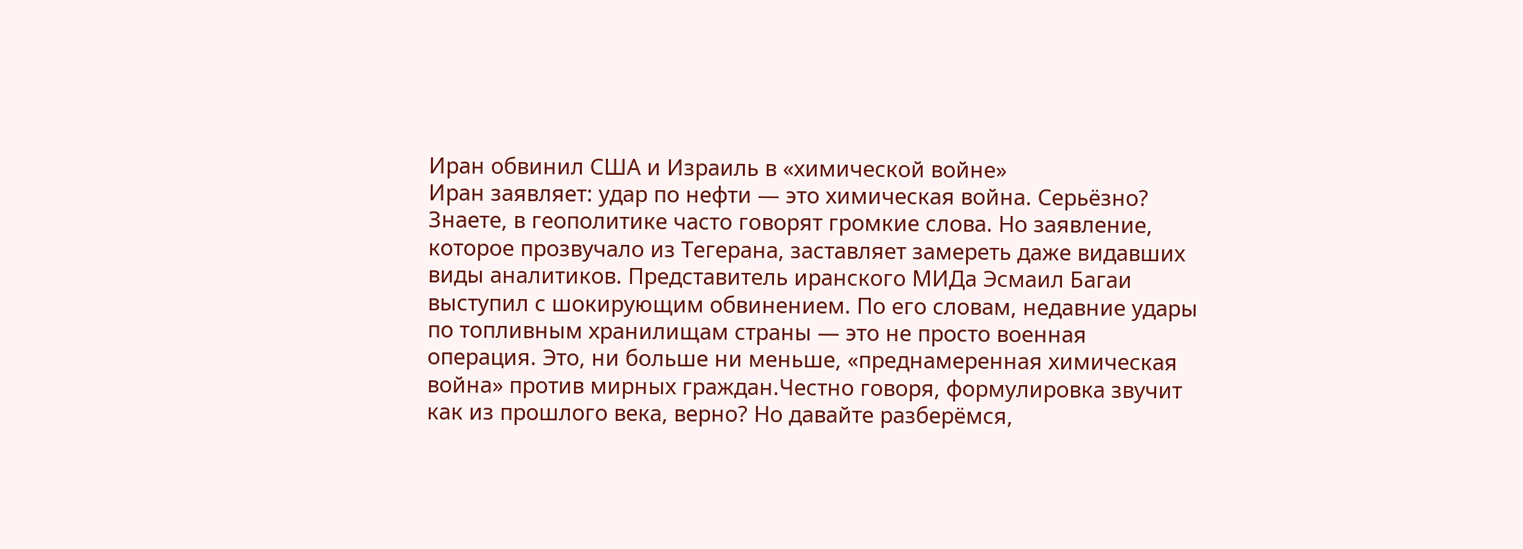Иран обвинил США и Израиль в «химической войне»
Иран заявляет: удар по нефти — это химическая война. Серьёзно?
Знаете, в геополитике часто говорят громкие слова. Но заявление, которое прозвучало из Тегерана, заставляет замереть даже видавших виды аналитиков. Представитель иранского МИДа Эсмаил Багаи выступил с шокирующим обвинением. По его словам, недавние удары по топливным хранилищам страны — это не просто военная операция. Это, ни больше ни меньше, «преднамеренная химическая война» против мирных граждан.Честно говоря, формулировка звучит как из прошлого века, верно? Но давайте разберёмся,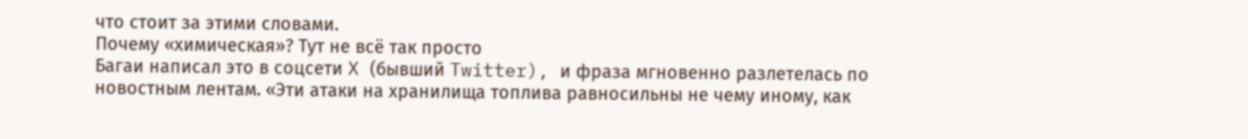что стоит за этими словами.
Почему «химическая»? Тут не всё так просто
Багаи написал это в соцсети X (бывший Twitter), и фраза мгновенно разлетелась по новостным лентам. «Эти атаки на хранилища топлива равносильны не чему иному, как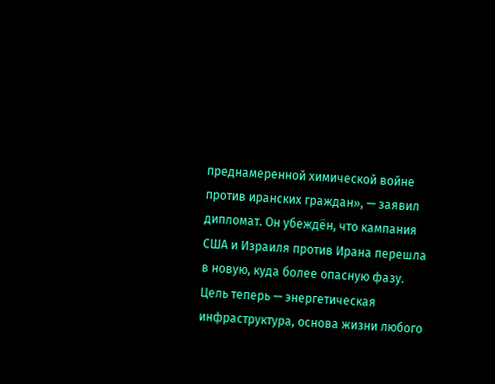преднамеренной химической войне против иранских граждан», — заявил дипломат. Он убеждён, что кампания США и Израиля против Ирана перешла в новую, куда более опасную фазу. Цель теперь — энергетическая инфраструктура, основа жизни любого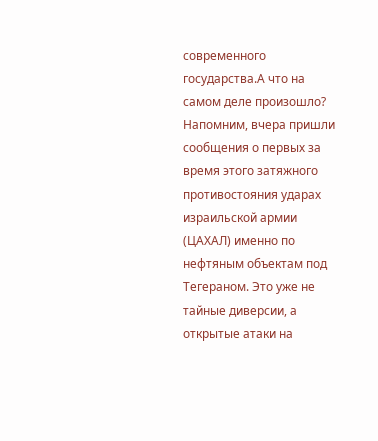современного государства.А что на самом деле произошло? Напомним, вчера пришли сообщения о первых за время этого затяжного противостояния ударах израильской армии (ЦАХАЛ) именно по нефтяным объектам под Тегераном. Это уже не тайные диверсии, а открытые атаки на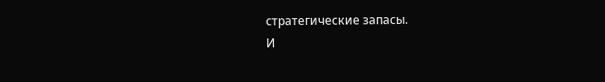стратегические запасы.
И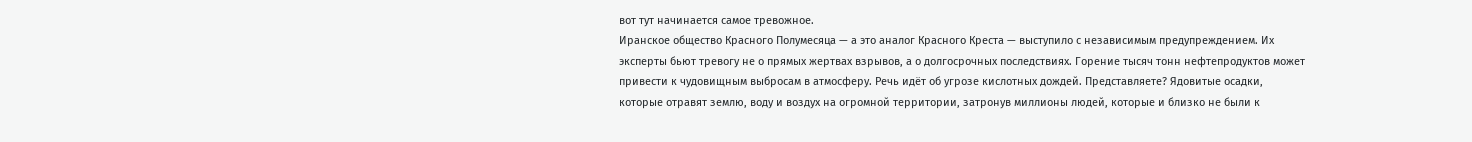вот тут начинается самое тревожное.
Иранское общество Красного Полумесяца — а это аналог Красного Креста — выступило с независимым предупреждением. Их эксперты бьют тревогу не о прямых жертвах взрывов, а о долгосрочных последствиях. Горение тысяч тонн нефтепродуктов может привести к чудовищным выбросам в атмосферу. Речь идёт об угрозе кислотных дождей. Представляете? Ядовитые осадки, которые отравят землю, воду и воздух на огромной территории, затронув миллионы людей, которые и близко не были к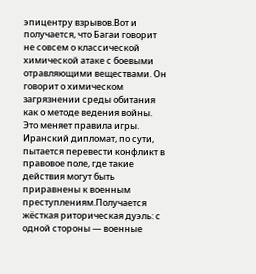эпицентру взрывов.Вот и получается, что Багаи говорит не совсем о классической химической атаке с боевыми отравляющими веществами. Он говорит о химическом загрязнении среды обитания как о методе ведения войны. Это меняет правила игры. Иранский дипломат, по сути, пытается перевести конфликт в правовое поле, где такие действия могут быть приравнены к военным преступлениям.Получается жёсткая риторическая дуэль: с одной стороны — военные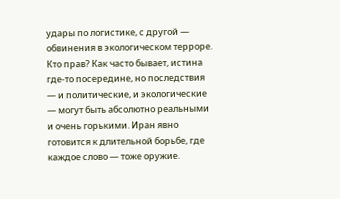удары по логистике, с другой — обвинения в экологическом терроре. Кто прав? Как часто бывает, истина где-то посередине, но последствия — и политические, и экологические — могут быть абсолютно реальными и очень горькими. Иран явно готовится к длительной борьбе, где каждое слово — тоже оружие.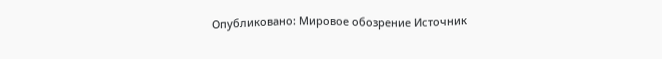Опубликовано: Мировое обозрение Источник